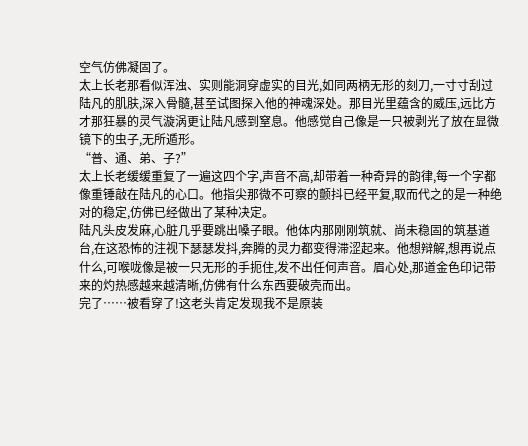空气仿佛凝固了。
太上长老那看似浑浊、实则能洞穿虚实的目光,如同两柄无形的刻刀,一寸寸刮过陆凡的肌肤,深入骨髓,甚至试图探入他的神魂深处。那目光里蕴含的威压,远比方才那狂暴的灵气漩涡更让陆凡感到窒息。他感觉自己像是一只被剥光了放在显微镜下的虫子,无所遁形。
“普、通、弟、子?”
太上长老缓缓重复了一遍这四个字,声音不高,却带着一种奇异的韵律,每一个字都像重锤敲在陆凡的心口。他指尖那微不可察的颤抖已经平复,取而代之的是一种绝对的稳定,仿佛已经做出了某种决定。
陆凡头皮发麻,心脏几乎要跳出嗓子眼。他体内那刚刚筑就、尚未稳固的筑基道台,在这恐怖的注视下瑟瑟发抖,奔腾的灵力都变得滞涩起来。他想辩解,想再说点什么,可喉咙像是被一只无形的手扼住,发不出任何声音。眉心处,那道金色印记带来的灼热感越来越清晰,仿佛有什么东西要破壳而出。
完了……被看穿了!这老头肯定发现我不是原装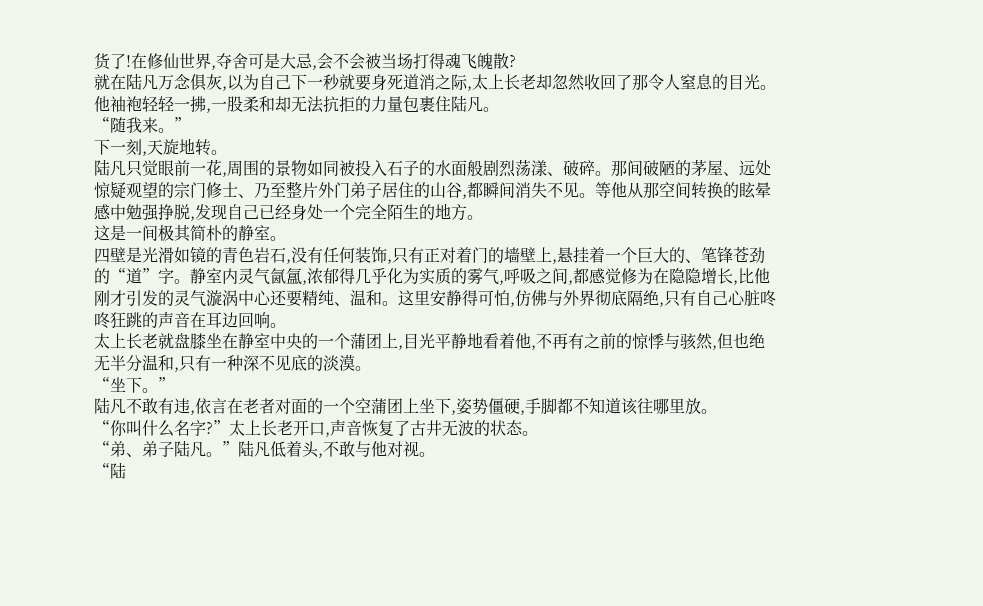货了!在修仙世界,夺舍可是大忌,会不会被当场打得魂飞魄散?
就在陆凡万念俱灰,以为自己下一秒就要身死道消之际,太上长老却忽然收回了那令人窒息的目光。他袖袍轻轻一拂,一股柔和却无法抗拒的力量包裹住陆凡。
“随我来。”
下一刻,天旋地转。
陆凡只觉眼前一花,周围的景物如同被投入石子的水面般剧烈荡漾、破碎。那间破陋的茅屋、远处惊疑观望的宗门修士、乃至整片外门弟子居住的山谷,都瞬间消失不见。等他从那空间转换的眩晕感中勉强挣脱,发现自己已经身处一个完全陌生的地方。
这是一间极其简朴的静室。
四壁是光滑如镜的青色岩石,没有任何装饰,只有正对着门的墙壁上,悬挂着一个巨大的、笔锋苍劲的“道”字。静室内灵气氤氲,浓郁得几乎化为实质的雾气,呼吸之间,都感觉修为在隐隐增长,比他刚才引发的灵气漩涡中心还要精纯、温和。这里安静得可怕,仿佛与外界彻底隔绝,只有自己心脏咚咚狂跳的声音在耳边回响。
太上长老就盘膝坐在静室中央的一个蒲团上,目光平静地看着他,不再有之前的惊悸与骇然,但也绝无半分温和,只有一种深不见底的淡漠。
“坐下。”
陆凡不敢有违,依言在老者对面的一个空蒲团上坐下,姿势僵硬,手脚都不知道该往哪里放。
“你叫什么名字?”太上长老开口,声音恢复了古井无波的状态。
“弟、弟子陆凡。”陆凡低着头,不敢与他对视。
“陆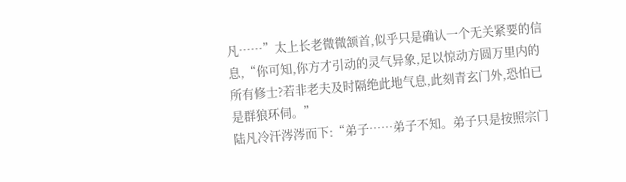凡……”太上长老微微颔首,似乎只是确认一个无关紧要的信息,“你可知,你方才引动的灵气异象,足以惊动方圆万里内的所有修士?若非老夫及时隔绝此地气息,此刻青玄门外,恐怕已是群狼环伺。”
陆凡冷汗涔涔而下:“弟子……弟子不知。弟子只是按照宗门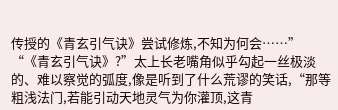传授的《青玄引气诀》尝试修炼,不知为何会……”
“《青玄引气诀》?”太上长老嘴角似乎勾起一丝极淡的、难以察觉的弧度,像是听到了什么荒谬的笑话,“那等粗浅法门,若能引动天地灵气为你灌顶,这青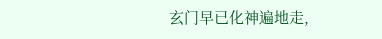玄门早已化神遍地走,